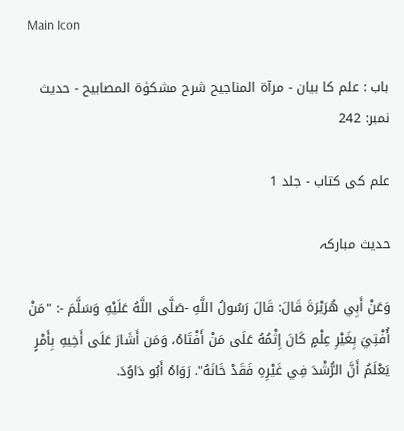Main Icon

باب : علم کا بیان - مرآۃ المناجیح شرح مشکوٰۃ المصابیح - حدیث نمبر: 242

علم کی کتاب - جلد 1

حدیث مبارکہ

وَعَنْ أَبِي هُرَيْرَةَ قَالَ: قَالَ رَسُولُ اللَّهِ -صَلَّى اللَّهُ عَلَيْهِ وَسَلَّمَ -: "مَنْ أُفْتِيَ بِغَيْرِ عِلْمٍ كَانَ إِثْمُهُ عَلَى مَنْ أَفْتَاهُ، وَمَن أَشَارَ عَلَى أَخِيهِ بِأَمْرٍ يَعْلَمُ أَنَّ الرُّشْدَ فِي غَيْرِهِ فَقَدْ خَانَهُ". رَوَاهُ أَبُو دَاوُدَ.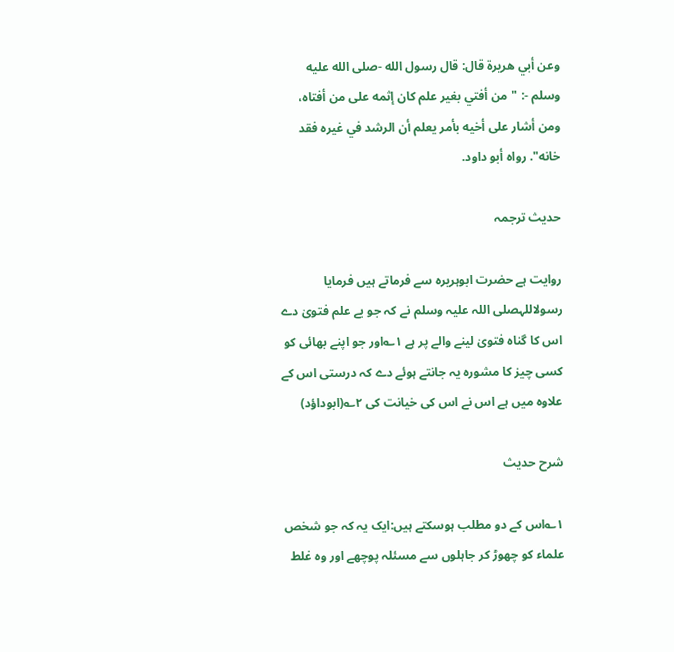وعن أبي هريرة قال: قال رسول الله -صلى الله عليه وسلم -: "من أفتي بغير علم كان إثمه على من أفتاه، ومن أشار على أخيه بأمر يعلم أن الرشد في غيره فقد خانه". رواه أبو داود.

حدیث ترجمہ

روایت ہے حضرت ابوہریرہ سے فرماتے ہیں فرمایا رسولاللہصلی اللہ علیہ وسلم نے کہ جو بے علم فتویٰ دے اس کا گناہ فتویٰ لینے والے پر ہے ۱؎اور جو اپنے بھائی کو کسی چیز کا مشورہ یہ جانتے ہوئے دے کہ درستی اس کے علاوہ میں ہے اس نے اس کی خیانت کی ۲؎(ابوداؤد)

شرح حدیث

۱؎اس کے دو مطلب ہوسکتے ہیں:ایک یہ کہ جو شخص علماء کو چھوڑ کر جاہلوں سے مسئلہ پوچھے اور وہ غلط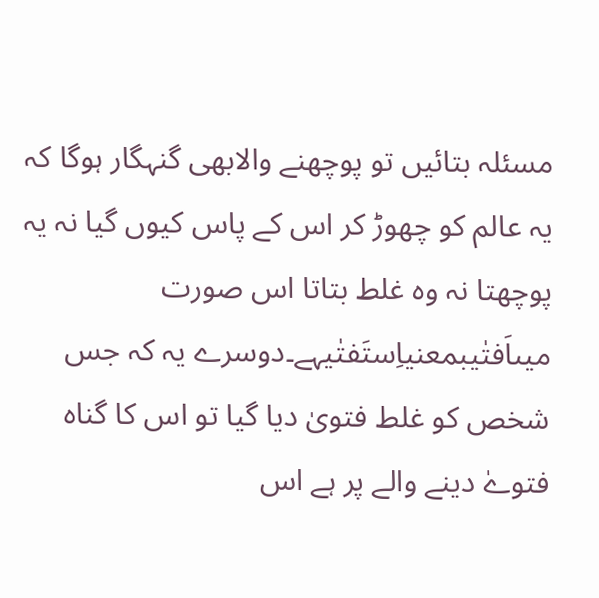مسئلہ بتائیں تو پوچھنے والابھی گنہگار ہوگا کہ یہ عالم کو چھوڑ کر اس کے پاس کیوں گیا نہ یہ پوچھتا نہ وہ غلط بتاتا اس صورت میںاَفتٰیبمعنیاِستَفتٰیہے۔دوسرے یہ کہ جس شخص کو غلط فتویٰ دیا گیا تو اس کا گناہ فتوےٰ دینے والے پر ہے اس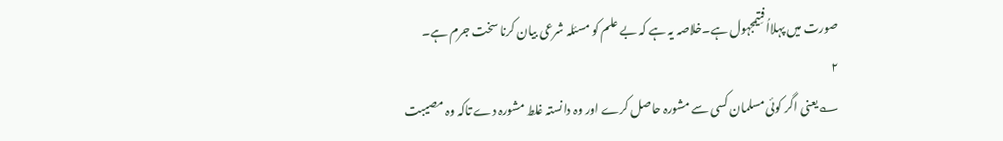صورت میں پہلااُفتِیمجہول ہے۔خلاصہ یہ ہے کہ بے علم کو مسئلہ شرعی بیان کرنا سخت جرم ہے۔
۲
؎یعنی اگر کوئی مسلمان کسی سے مشورہ حاصل کرے اور وہ دانستہ غلط مشورہ دے تاکہ وہ مصیبت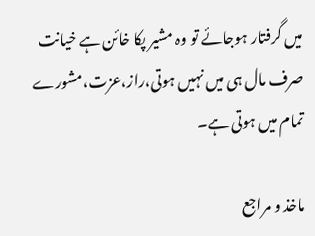میں گرفتار ہوجائے تو وہ مشیر پکا خائن ہے خیانت صرف مال ہی میں نہیں ہوتی،راز،عزت،مشورے تمام میں ہوتی ہے۔

ماخذ و مراجع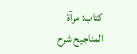کتاب: مرآۃ المناجیح شرح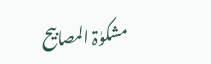مشکوٰۃ المصابیح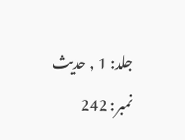جلد: 1 , حدیث نمبر: 242